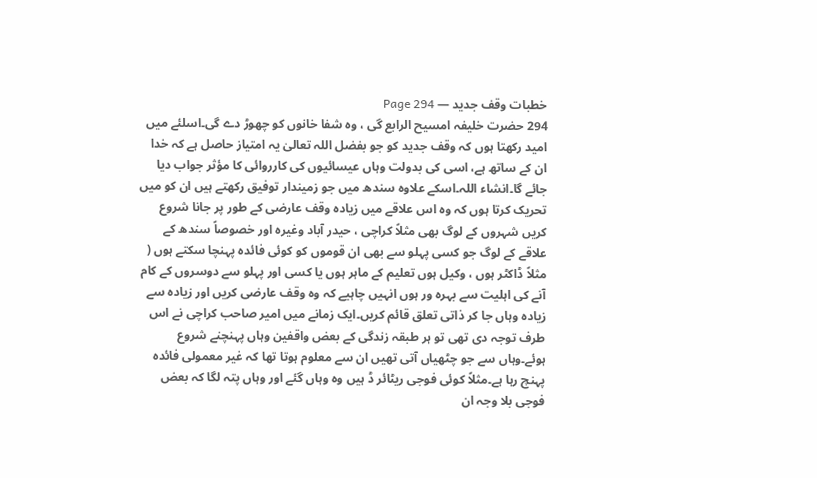خطبات وقف جدید — Page 294
294 حضرت خلیفہ امسیح الرابع گی ، وہ شفا خانوں کو چھوڑ دے گی۔اسلئے میں امید رکھتا ہوں کہ وقف جدید کو جو بفضل اللہ تعالیٰ یہ امتیاز حاصل ہے کہ خدا ان کے ساتھ ہے، اسی کی بدولت وہاں عیسائیوں کی کارروائی کا مؤثر جواب دیا جائے گا۔انشاء اللہ۔اسکے علاوہ سندھ میں جو زمیندار توفیق رکھتے ہیں ان کو میں تحریک کرتا ہوں کہ وہ اس علاقے میں زیادہ وقف عارضی کے طور پر جانا شروع کریں شہروں کے لوگ بھی مثلاً کراچی ، حیدر آباد وغیرہ اور خصوصاً سندھ کے علاقے کے لوگ جو کسی پہلو سے بھی ان قوموں کو کوئی فائدہ پہنچا سکتے ہوں ( مثلاً ڈاکٹر ہوں ، وکیل ہوں تعلیم کے ماہر ہوں یا کسی اور پہلو سے دوسروں کے کام آنے کی اہلیت سے بہرہ ور ہوں انہیں چاہیے کہ وہ وقف عارضی کریں اور زیادہ سے زیادہ وہاں جا کر ذاتی تعلق قائم کریں۔ایک زمانے میں امیر صاحب کراچی نے اس طرف توجہ دی تھی تو ہر طبقہ زندگی کے بعض واقفین وہاں پہنچنے شروع ہوئے۔وہاں سے جو چٹھیاں آتی تھیں ان سے معلوم ہوتا تھا کہ غیر معمولی فائدہ پہنچ رہا ہے۔مثلاً کوئی فوجی ریٹائر ڈ ہیں وہ وہاں گئے اور وہاں پتہ لگا کہ بعض فوجی بلا وجہ ان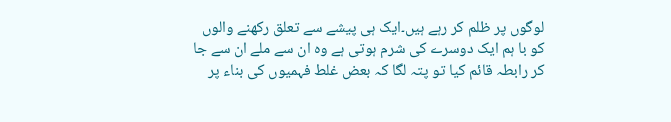لوگوں پر ظلم کر رہے ہیں۔ایک ہی پیشے سے تعلق رکھنے والوں کو با ہم ایک دوسرے کی شرم ہوتی ہے وہ ان سے ملے ان سے جا کر رابطہ قائم کیا تو پتہ لگا کہ بعض غلط فہمیوں کی بناء پر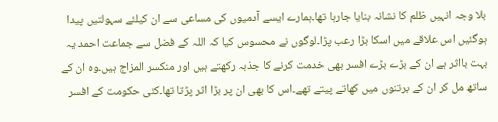بلا وجہ انہیں ظلم کا نشانہ بنایا جارہا تھا۔ہمارے ایسے آدمیوں کی مساعی سے ان کیلئے سہولتیں پیدا ہوگئیں اس علاقے میں اسکا بڑا رعب پڑا۔لوگوں نے محسوس کیا کہ اللہ کے فضل سے جماعت احمد یہ بہت بااثر ہے ان کے بڑے بڑے افسر بھی خدمت کرنے کا جذبہ رکھتے ہیں اور منکسر المزاج ہیں۔وہ ان کے ساتھ مل کر ان کے برتنوں میں کھاتے پیتے تھے۔اس کا بھی ان پر بڑا اثر پڑتا تھا۔کئی حکومت کے افسر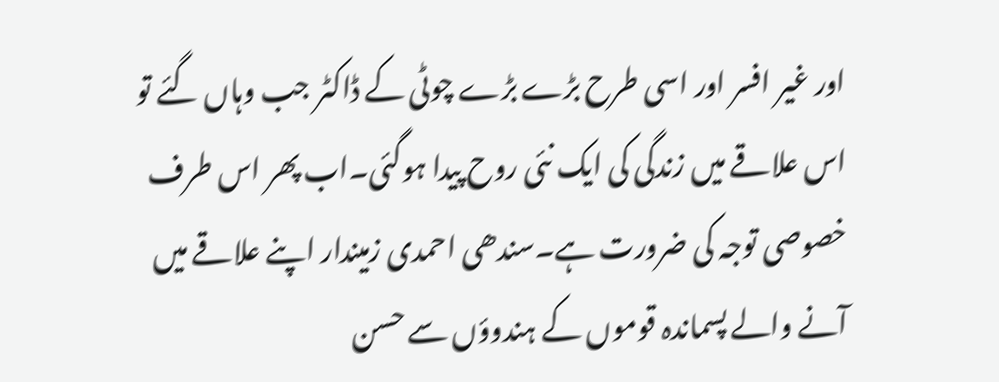اور غیر افسر اور اسی طرح بڑے بڑے چوٹی کے ڈاکٹر جب وہاں گئے تو اس علاقے میں زندگی کی ایک نئی روح پیدا ہوگئی۔اب پھر اس طرف خصوصی توجہ کی ضرورت ہے۔سندھی احمدی زمیندار اپنے علاقے میں آنے والے پسماندہ قوموں کے ہندوؤں سے حسن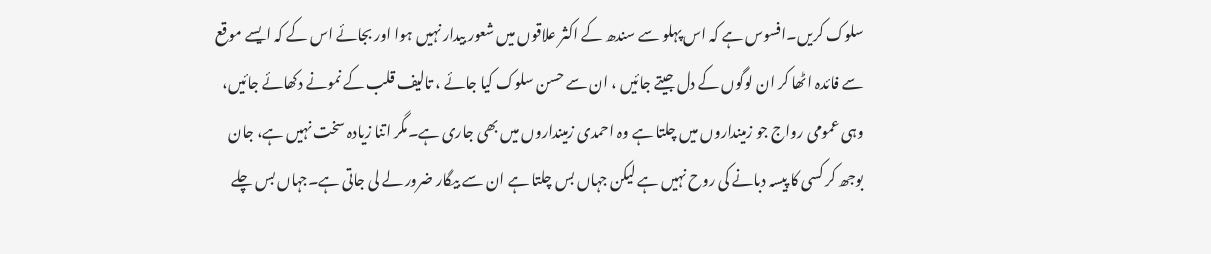سلوک کریں۔افسوس ہے کہ اس پہلو سے سندھ کے اکثر علاقوں میں شعور بیدار نہیں ہوا اور بجائے اس کے کہ ایسے موقع سے فائدہ اٹھا کر ان لوگوں کے دل جیتے جائیں ، ان سے حسن سلوک کیا جائے ، تالیف قلب کے نمونے دکھائے جائیں، وہی عمومی رواج جو زمینداروں میں چلتا ہے وہ احمدی زمینداروں میں بھی جاری ہے۔مگر اتنا زیادہ سخت نہیں ہے، جان بوجھ کر کسی کا پیسہ دبانے کی روح نہیں ہے لیکن جہاں بس چلتا ہے ان سے بیگار ضرور لے لی جاتی ہے۔جہاں بس چلے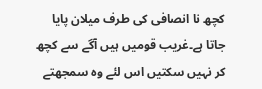کچھ نا انصافی کی طرف میلان پایا جاتا ہے۔غریب قومیں ہیں آگے سے کچھ کر نہیں سکتیں اس لئے وہ سمجھتے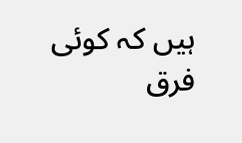ہیں کہ کوئی فرق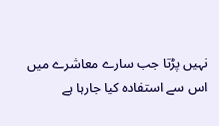نہیں پڑتا جب سارے معاشرے میں اس سے استفادہ کیا جارہا ہے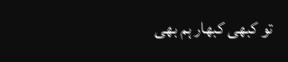تو کبھی کبھار ہم بھی